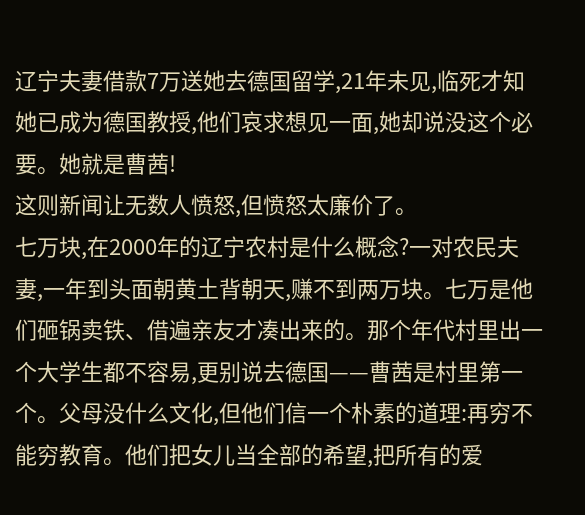辽宁夫妻借款7万送她去德国留学,21年未见,临死才知她已成为德国教授,他们哀求想见一面,她却说没这个必要。她就是曹茜!
这则新闻让无数人愤怒,但愤怒太廉价了。
七万块,在2000年的辽宁农村是什么概念?一对农民夫妻,一年到头面朝黄土背朝天,赚不到两万块。七万是他们砸锅卖铁、借遍亲友才凑出来的。那个年代村里出一个大学生都不容易,更别说去德国——曹茜是村里第一个。父母没什么文化,但他们信一个朴素的道理:再穷不能穷教育。他们把女儿当全部的希望,把所有的爱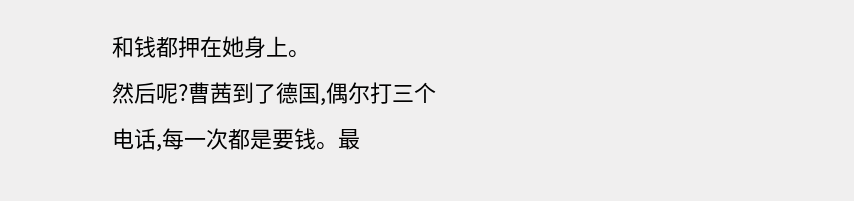和钱都押在她身上。
然后呢?曹茜到了德国,偶尔打三个电话,每一次都是要钱。最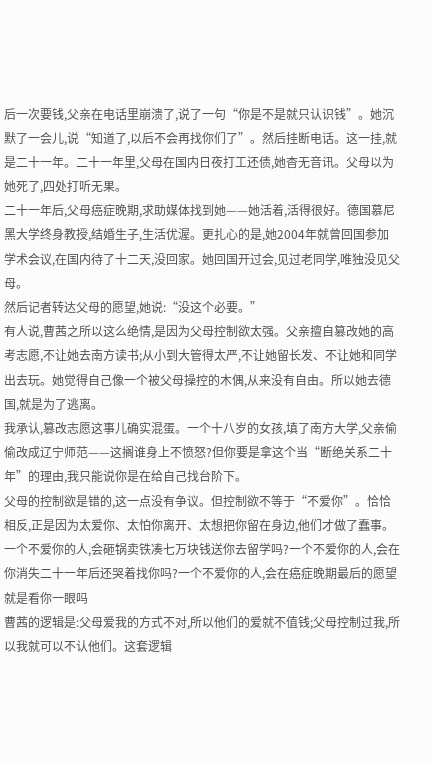后一次要钱,父亲在电话里崩溃了,说了一句“你是不是就只认识钱”。她沉默了一会儿,说“知道了,以后不会再找你们了”。然后挂断电话。这一挂,就是二十一年。二十一年里,父母在国内日夜打工还债,她杳无音讯。父母以为她死了,四处打听无果。
二十一年后,父母癌症晚期,求助媒体找到她——她活着,活得很好。德国慕尼黑大学终身教授,结婚生子,生活优渥。更扎心的是,她2004年就曾回国参加学术会议,在国内待了十二天,没回家。她回国开过会,见过老同学,唯独没见父母。
然后记者转达父母的愿望,她说:“没这个必要。”
有人说,曹茜之所以这么绝情,是因为父母控制欲太强。父亲擅自篡改她的高考志愿,不让她去南方读书;从小到大管得太严,不让她留长发、不让她和同学出去玩。她觉得自己像一个被父母操控的木偶,从来没有自由。所以她去德国,就是为了逃离。
我承认,篡改志愿这事儿确实混蛋。一个十八岁的女孩,填了南方大学,父亲偷偷改成辽宁师范——这搁谁身上不愤怒?但你要是拿这个当“断绝关系二十年”的理由,我只能说你是在给自己找台阶下。
父母的控制欲是错的,这一点没有争议。但控制欲不等于“不爱你”。恰恰相反,正是因为太爱你、太怕你离开、太想把你留在身边,他们才做了蠢事。一个不爱你的人,会砸锅卖铁凑七万块钱送你去留学吗?一个不爱你的人,会在你消失二十一年后还哭着找你吗?一个不爱你的人,会在癌症晚期最后的愿望就是看你一眼吗
曹茜的逻辑是:父母爱我的方式不对,所以他们的爱就不值钱;父母控制过我,所以我就可以不认他们。这套逻辑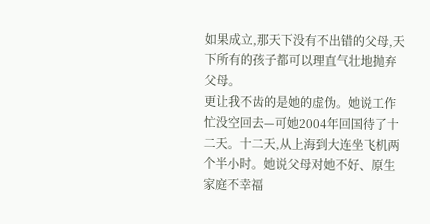如果成立,那天下没有不出错的父母,天下所有的孩子都可以理直气壮地抛弃父母。
更让我不齿的是她的虚伪。她说工作忙没空回去—可她2004年回国待了十二天。十二天,从上海到大连坐飞机两个半小时。她说父母对她不好、原生家庭不幸福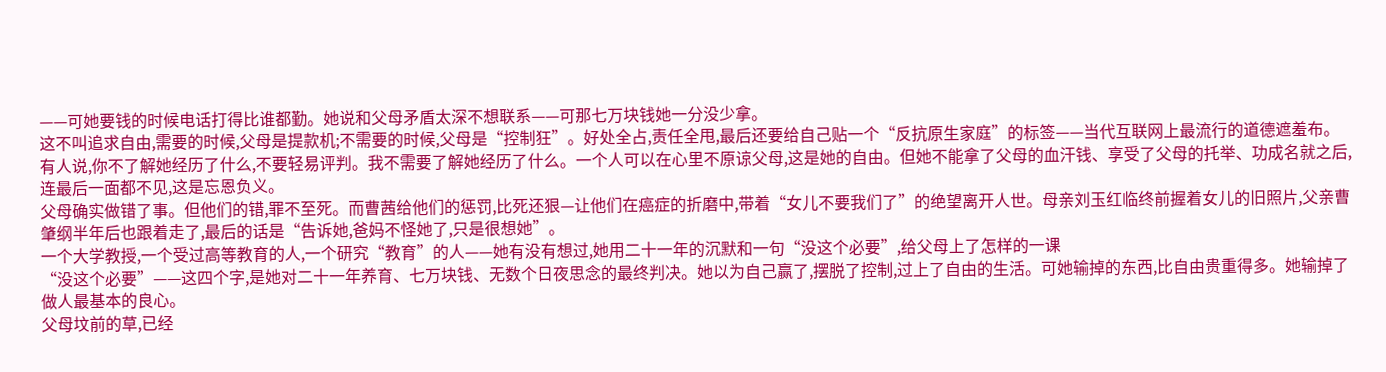——可她要钱的时候电话打得比谁都勤。她说和父母矛盾太深不想联系——可那七万块钱她一分没少拿。
这不叫追求自由,需要的时候,父母是提款机;不需要的时候,父母是“控制狂”。好处全占,责任全甩,最后还要给自己贴一个“反抗原生家庭”的标签——当代互联网上最流行的道德遮羞布。
有人说,你不了解她经历了什么,不要轻易评判。我不需要了解她经历了什么。一个人可以在心里不原谅父母,这是她的自由。但她不能拿了父母的血汗钱、享受了父母的托举、功成名就之后,连最后一面都不见,这是忘恩负义。
父母确实做错了事。但他们的错,罪不至死。而曹茜给他们的惩罚,比死还狠—让他们在癌症的折磨中,带着“女儿不要我们了”的绝望离开人世。母亲刘玉红临终前握着女儿的旧照片,父亲曹肇纲半年后也跟着走了,最后的话是“告诉她,爸妈不怪她了,只是很想她”。
一个大学教授,一个受过高等教育的人,一个研究“教育”的人——她有没有想过,她用二十一年的沉默和一句“没这个必要”,给父母上了怎样的一课
“没这个必要”——这四个字,是她对二十一年养育、七万块钱、无数个日夜思念的最终判决。她以为自己赢了,摆脱了控制,过上了自由的生活。可她输掉的东西,比自由贵重得多。她输掉了做人最基本的良心。
父母坟前的草,已经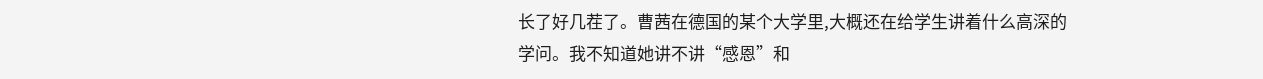长了好几茬了。曹茜在德国的某个大学里,大概还在给学生讲着什么高深的学问。我不知道她讲不讲“感恩”和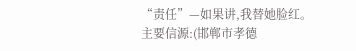“责任”—如果讲,我替她脸红。
主要信源:(邯郸市孝德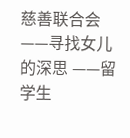慈善联合会——寻找女儿的深思 ——留学生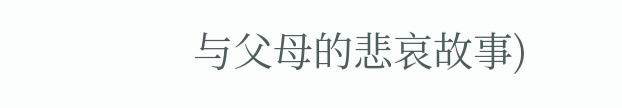与父母的悲哀故事)